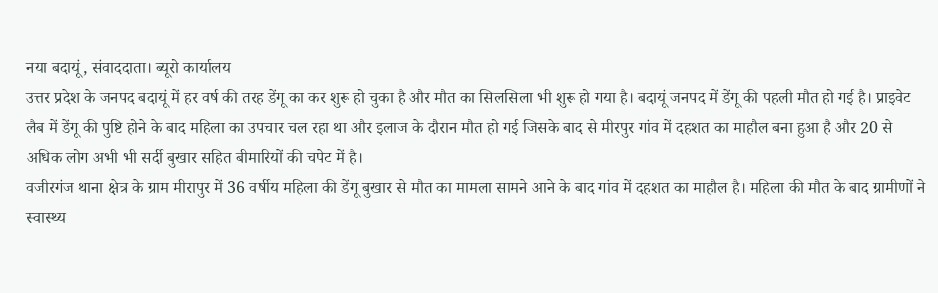नया बदायूं, संवाददाता। ब्यूरो कार्यालय
उत्तर प्रदेश के जनपद बदायूं में हर वर्ष की तरह डेंगू का कर शुरू हो चुका है और मौत का सिलसिला भी शुरू हो गया है। बदायूं जनपद में डेंगू की पहली मौत हो गई है। प्राइवेट लैब में डेंगू की पुष्टि होने के बाद महिला का उपचार चल रहा था और इलाज के दौरान मौत हो गई जिसके बाद से मीरपुर गांव में दहशत का माहौल बना हुआ है और 20 से अधिक लोग अभी भी सर्दी बुखार सहित बीमारियों की चपेट में है।
वजीरगंज थाना क्षेत्र के ग्राम मीरापुर में 36 वर्षीय महिला की डेंगू बुखार से मौत का मामला सामने आने के बाद गांव में दहशत का माहौल है। महिला की मौत के बाद ग्रामीणों ने स्वास्थ्य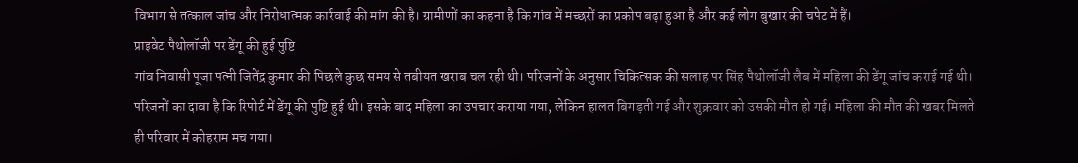विभाग से तत्काल जांच और निरोधात्मक कार्रवाई की मांग की है। ग्रामीणों का कहना है कि गांव में मच्छरों का प्रकोप बढ़ा हुआ है और कई लोग बुखार की चपेट में हैं।
प्राइवेट पैथोलॉजी पर डेंगू की हुई पुष्टि
गांव निवासी पूजा पत्नी जितेंद्र कुमार की पिछले कुछ समय से तबीयत खराब चल रही थी। परिजनों के अनुसार चिकित्सक की सलाह पर सिंह पैथोलॉजी लैब में महिला की डेंगू जांच कराई गई थी। परिजनों का दावा है कि रिपोर्ट में डेंगू की पुष्टि हुई थी। इसके बाद महिला का उपचार कराया गया, लेकिन हालत बिगड़ती गई और शुक्रवार को उसकी मौत हो गई। महिला की मौत की खबर मिलते ही परिवार में कोहराम मच गया।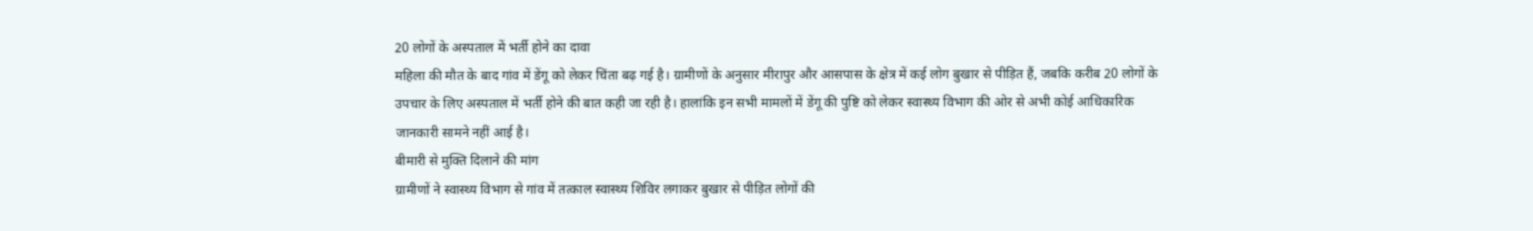20 लोगों के अस्पताल में भर्ती होने का दावा
महिला की मौत के बाद गांव में डेंगू को लेकर चिंता बढ़ गई है। ग्रामीणों के अनुसार मीरापुर और आसपास के क्षेत्र में कई लोग बुखार से पीड़ित हैं, जबकि करीब 20 लोगों के उपचार के लिए अस्पताल में भर्ती होने की बात कही जा रही है। हालांकि इन सभी मामलों में डेंगू की पुष्टि को लेकर स्वास्थ्य विभाग की ओर से अभी कोई आधिकारिक जानकारी सामने नहीं आई है।
बीमारी से मुक्ति दिलाने की मांग
ग्रामीणों ने स्वास्थ्य विभाग से गांव में तत्काल स्वास्थ्य शिविर लगाकर बुखार से पीड़ित लोगों की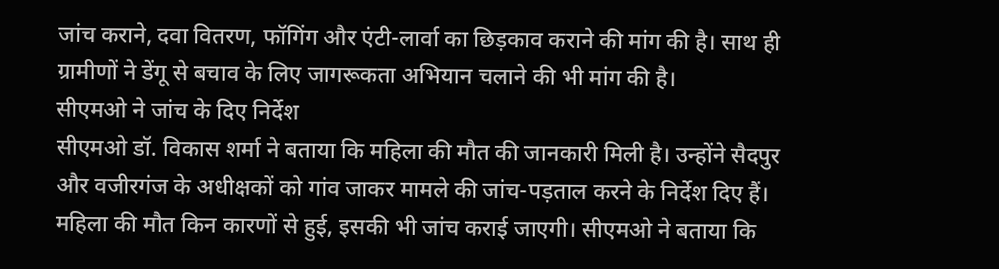जांच कराने, दवा वितरण, फॉगिंग और एंटी-लार्वा का छिड़काव कराने की मांग की है। साथ ही ग्रामीणों ने डेंगू से बचाव के लिए जागरूकता अभियान चलाने की भी मांग की है।
सीएमओ ने जांच के दिए निर्देश
सीएमओ डॉ. विकास शर्मा ने बताया कि महिला की मौत की जानकारी मिली है। उन्होंने सैदपुर और वजीरगंज के अधीक्षकों को गांव जाकर मामले की जांच-पड़ताल करने के निर्देश दिए हैं। महिला की मौत किन कारणों से हुई, इसकी भी जांच कराई जाएगी। सीएमओ ने बताया कि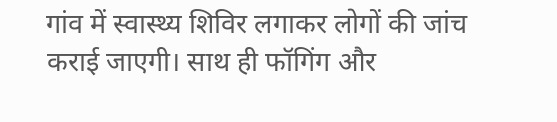गांव में स्वास्थ्य शिविर लगाकर लोगों की जांच कराई जाएगी। साथ ही फॉगिंग और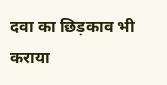दवा का छिड़काव भी कराया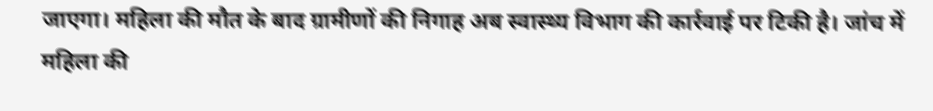जाएगा। महिला की मौत के बाद ग्रामीणों की निगाह अब स्वास्थ्य विभाग की कार्रवाई पर टिकी है। जांच में महिला की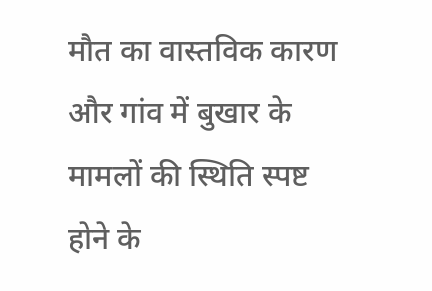मौत का वास्तविक कारण और गांव में बुखार के मामलों की स्थिति स्पष्ट होने के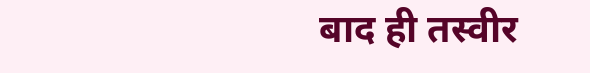बाद ही तस्वीर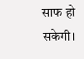साफ हो सकेगी।